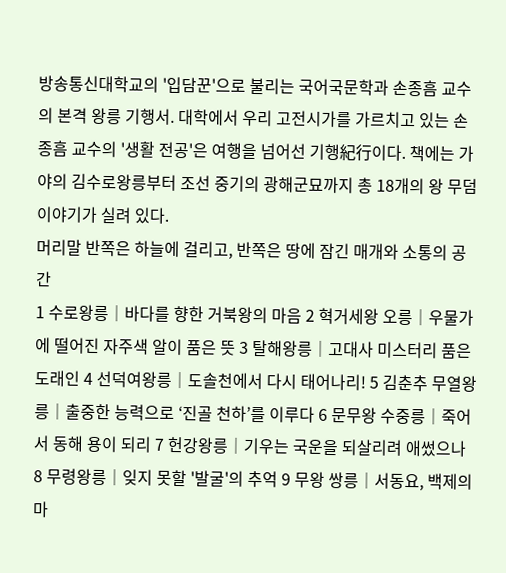방송통신대학교의 '입담꾼'으로 불리는 국어국문학과 손종흠 교수의 본격 왕릉 기행서. 대학에서 우리 고전시가를 가르치고 있는 손종흠 교수의 '생활 전공'은 여행을 넘어선 기행紀行이다. 책에는 가야의 김수로왕릉부터 조선 중기의 광해군묘까지 총 18개의 왕 무덤 이야기가 실려 있다.
머리말 반쪽은 하늘에 걸리고, 반쪽은 땅에 잠긴 매개와 소통의 공간
1 수로왕릉│바다를 향한 거북왕의 마음 2 혁거세왕 오릉│우물가에 떨어진 자주색 알이 품은 뜻 3 탈해왕릉│고대사 미스터리 품은 도래인 4 선덕여왕릉│도솔천에서 다시 태어나리! 5 김춘추 무열왕릉│출중한 능력으로 ‘진골 천하’를 이루다 6 문무왕 수중릉│죽어서 동해 용이 되리 7 헌강왕릉│기우는 국운을 되살리려 애썼으나 8 무령왕릉│잊지 못할 '발굴'의 추억 9 무왕 쌍릉│서동요, 백제의 마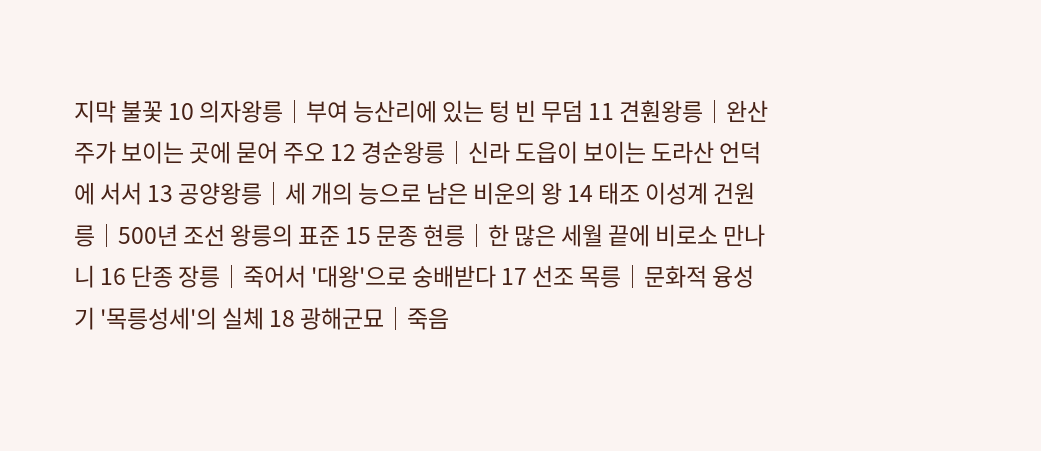지막 불꽃 10 의자왕릉│부여 능산리에 있는 텅 빈 무덤 11 견훤왕릉│완산주가 보이는 곳에 묻어 주오 12 경순왕릉│신라 도읍이 보이는 도라산 언덕에 서서 13 공양왕릉│세 개의 능으로 남은 비운의 왕 14 태조 이성계 건원릉│500년 조선 왕릉의 표준 15 문종 현릉│한 많은 세월 끝에 비로소 만나니 16 단종 장릉│죽어서 '대왕'으로 숭배받다 17 선조 목릉│문화적 융성기 '목릉성세'의 실체 18 광해군묘│죽음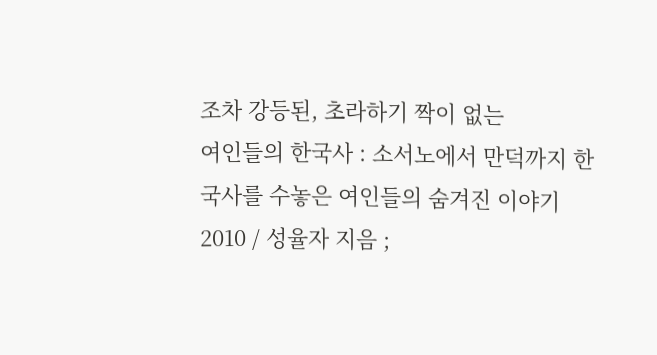조차 강등된, 초라하기 짝이 없는
여인들의 한국사 : 소서노에서 만덕까지 한국사를 수놓은 여인들의 숨겨진 이야기 2010 / 성율자 지음 ;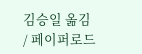김승일 옮김 / 페이퍼로드